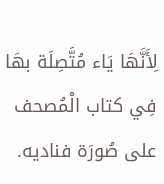لِأَنَّهَا يَاء مُتَّصِلَة بهَا فِي كتاب الْمُصحف على صُورَة فناديه.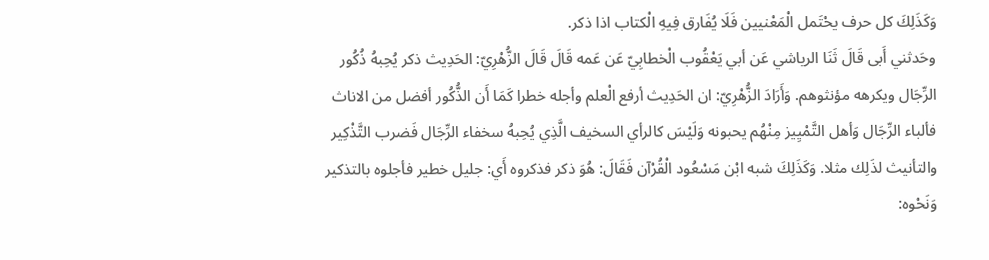وَكَذَلِكَ كل حرف يحْتَمل الْمَعْنيين فَلَا يُفَارق فِيهِ الْكتاب اذا ذكر.
وحَدثني أَبى قَالَ ثَنَا الرياشي عَن أبي يَعْقُوب الْخطابِيّ عَن عَمه قَالَ قَالَ الزُّهْرِيّ: الحَدِيث ذكر يُحِبهُ ذُكُور الرِّجَال ويكرهه مؤنثوهم. وَأَرَادَ الزُّهْرِيّ: ان الحَدِيث أرفع الْعلم وأجله خطرا كَمَا أَن الذُّكُور أفضل من الاناث فألباء الرِّجَال وَأهل التَّمْيِيز مِنْهُم يحبونه وَلَيْسَ كالرأي السخيف الَّذِي يُحِبهُ سخفاء الرِّجَال فَضرب التَّذْكِير والتأنيث لذَلِك مثلا. وَكَذَلِكَ شبه ابْن مَسْعُود الْقُرْآن فَقَالَ: هُوَ ذكر فذكروه أَي: جليل خطير فأجلوه بالتذكير وَنَحْوه: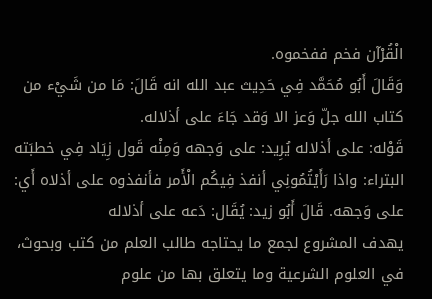الْقُرْآن فخم ففخموه.
وَقَالَ أَبُو مُحَمَّد فِي حَدِيث عبد الله انه قَالَ: مَا من شَيْء من كتاب الله جلّ وَعز الا وَقد جَاءَ على أذلاله.
قَوْله: على أذلاله يُرِيد: على وَجهه وَمِنْه قَول زِيَاد فِي خطبَته البتراء: واذا رَأَيْتُمُونِي أنفذ فِيكُم الْأَمر فأنفذوه على أذلاه أَي: على وَجهه. قَالَ أَبُو زيد: يُقَال: دَعه على أذلاله
يهدف المشروع لجمع ما يحتاجه طالب العلم من كتب وبحوث، في العلوم الشرعية وما يتعلق بها من علوم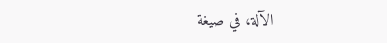الآلة، في صيغة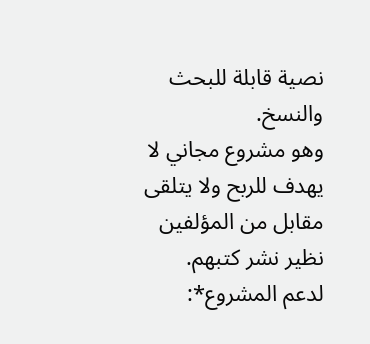نصية قابلة للبحث والنسخ.
وهو مشروع مجاني لا يهدف للربح ولا يتلقى مقابل من المؤلفين نظير نشر كتبهم.
لدعم المشروع*: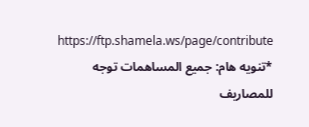https://ftp.shamela.ws/page/contribute
*تنويه هام: جميع المساهمات توجه للمصاريف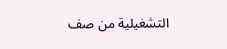التشغيلية من صف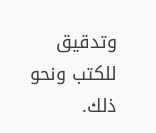وتدقيق للكتب ونحو ذلك.